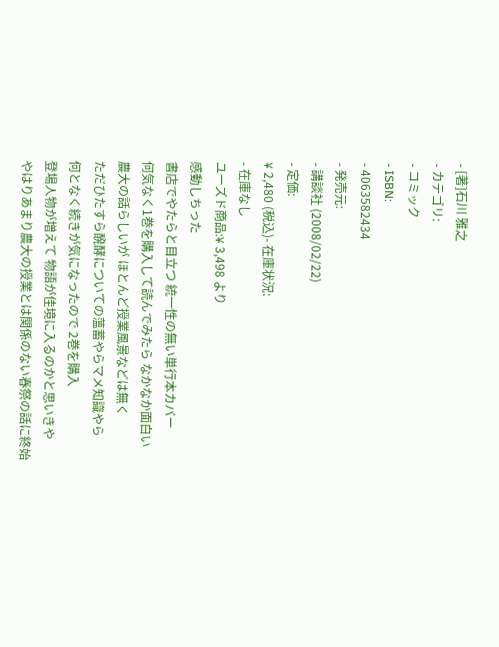- [著]石川 雅之
- カテゴリ:
- コミック
- ISBN:
- 4063582434
- 発売元:
- 講談社 (2008/02/22)
- 定価:
¥ 2,480 (税込)- 在庫状況:
- 在庫なし
ユーズド商品:¥ 3,498 より
感動しちった
書店でやたらと目立つ 統一性の無い単行本カバー
何気なく1巻を購入して読んでみたら なかなか面白い
農大の話らしいが ほとんど授業風景などは無く
ただひたすら醗酵についての薀蓄やらマメ知識やら
何となく続きが気になったので 2巻を購入
登場人物が増えて 物語が佳境に入るのかと思いきや
やはりあまり農大の授業とは関係のない春祭の話に終始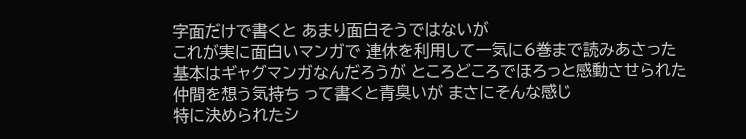字面だけで書くと あまり面白そうではないが
これが実に面白いマンガで 連休を利用して一気に6巻まで読みあさった
基本はギャグマンガなんだろうが ところどころでほろっと感動させられた
仲間を想う気持ち って書くと青臭いが まさにそんな感じ
特に決められたシ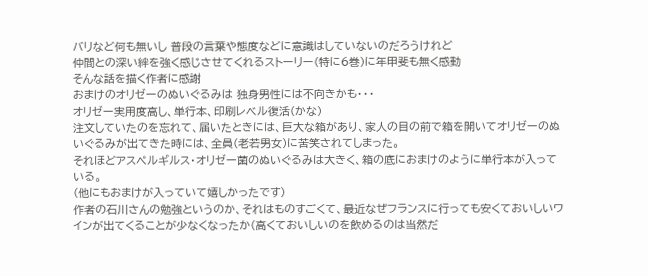バリなど何も無いし 普段の言葉や態度などに意識はしていないのだろうけれど
仲間との深い絆を強く感じさせてくれるストーリー(特に6巻)に年甲斐も無く感動
そんな話を描く作者に感謝
おまけのオリゼーのぬいぐるみは 独身男性には不向きかも・・・
オリゼー実用度高し、単行本、印刷レベル復活(かな)
注文していたのを忘れて、届いたときには、巨大な箱があり、家人の目の前で箱を開いてオリゼーのぬいぐるみが出てきた時には、全員(老若男女)に苦笑されてしまった。
それほどアスペルギルス・オリゼー菌のぬいぐるみは大きく、箱の底におまけのように単行本が入っている。
(他にもおまけが入っていて嬉しかったです)
作者の石川さんの勉強というのか、それはものすごくて、最近なぜフランスに行っても安くておいしいワインが出てくることが少なくなったか(高くておいしいのを飲めるのは当然だ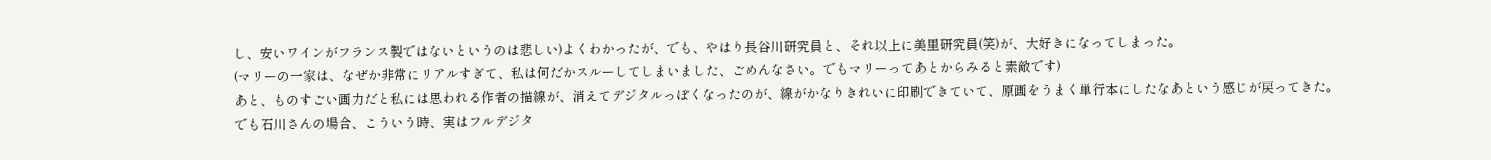し、安いワインがフランス製ではないというのは悲しい)よくわかったが、でも、やはり長谷川研究員と、それ以上に美里研究員(笑)が、大好きになってしまった。
(マリーの一家は、なぜか非常にリアルすぎて、私は何だかスルーしてしまいました、ごめんなさい。でもマリーってあとからみると素敵です)
あと、ものすごい画力だと私には思われる作者の描線が、消えてデジタルっぽくなったのが、線がかなりきれいに印刷できていて、原画をうまく単行本にしたなあという感じが戻ってきた。でも石川さんの場合、こういう時、実はフルデジタ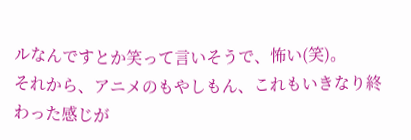ルなんですとか笑って言いそうで、怖い(笑)。
それから、アニメのもやしもん、これもいきなり終わった感じが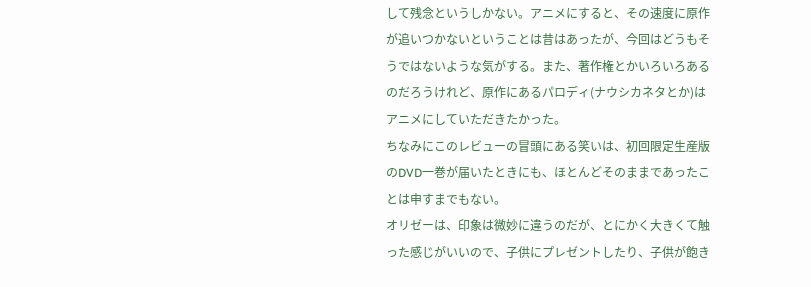して残念というしかない。アニメにすると、その速度に原作が追いつかないということは昔はあったが、今回はどうもそうではないような気がする。また、著作権とかいろいろあるのだろうけれど、原作にあるパロディ(ナウシカネタとか)はアニメにしていただきたかった。
ちなみにこのレビューの冒頭にある笑いは、初回限定生産版のDVD一巻が届いたときにも、ほとんどそのままであったことは申すまでもない。
オリゼーは、印象は微妙に違うのだが、とにかく大きくて触った感じがいいので、子供にプレゼントしたり、子供が飽き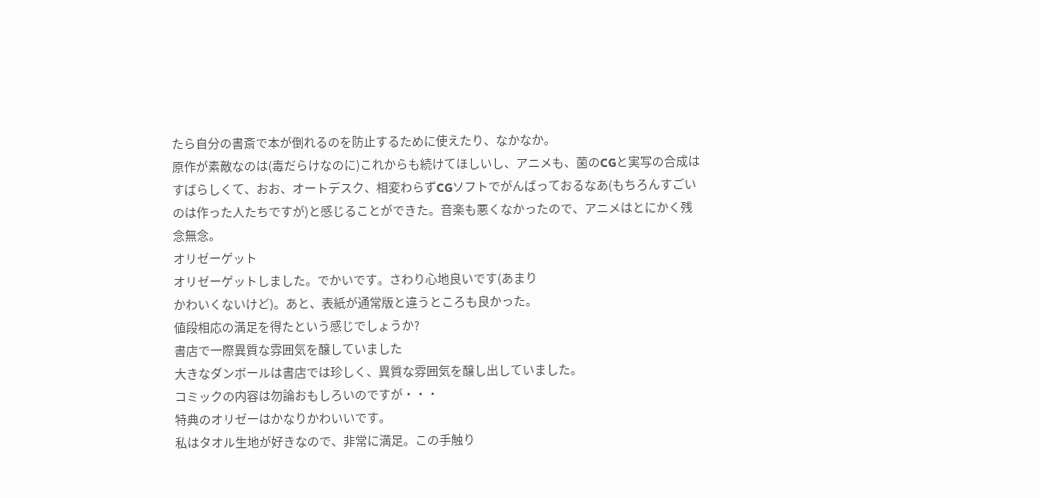たら自分の書斎で本が倒れるのを防止するために使えたり、なかなか。
原作が素敵なのは(毒だらけなのに)これからも続けてほしいし、アニメも、菌のCGと実写の合成はすばらしくて、おお、オートデスク、相変わらずCGソフトでがんばっておるなあ(もちろんすごいのは作った人たちですが)と感じることができた。音楽も悪くなかったので、アニメはとにかく残念無念。
オリゼーゲット
オリゼーゲットしました。でかいです。さわり心地良いです(あまり
かわいくないけど)。あと、表紙が通常版と違うところも良かった。
値段相応の満足を得たという感じでしょうか?
書店で一際異質な雰囲気を醸していました
大きなダンボールは書店では珍しく、異質な雰囲気を醸し出していました。
コミックの内容は勿論おもしろいのですが・・・
特典のオリゼーはかなりかわいいです。
私はタオル生地が好きなので、非常に満足。この手触り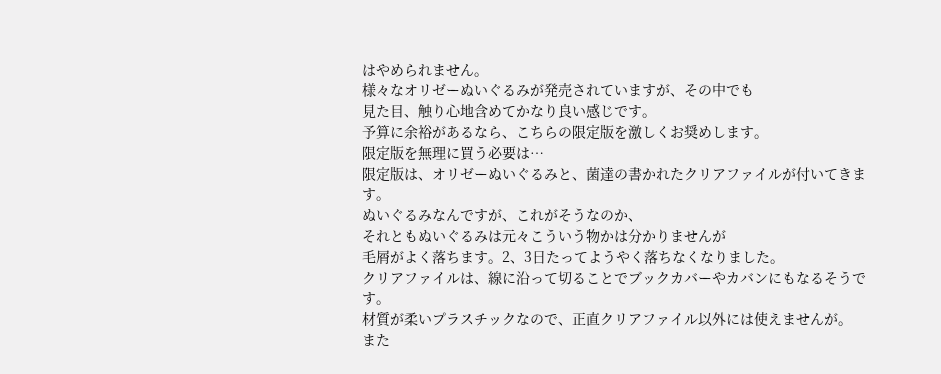はやめられません。
様々なオリゼーぬいぐるみが発売されていますが、その中でも
見た目、触り心地含めてかなり良い感じです。
予算に余裕があるなら、こちらの限定版を激しくお奨めします。
限定版を無理に買う必要は…
限定版は、オリゼーぬいぐるみと、菌達の書かれたクリアファイルが付いてきます。
ぬいぐるみなんですが、これがそうなのか、
それともぬいぐるみは元々こういう物かは分かりませんが
毛屑がよく落ちます。2、3日たってようやく落ちなくなりました。
クリアファイルは、線に沿って切ることでブックカバーやカバンにもなるそうです。
材質が柔いプラスチックなので、正直クリアファイル以外には使えませんが。
また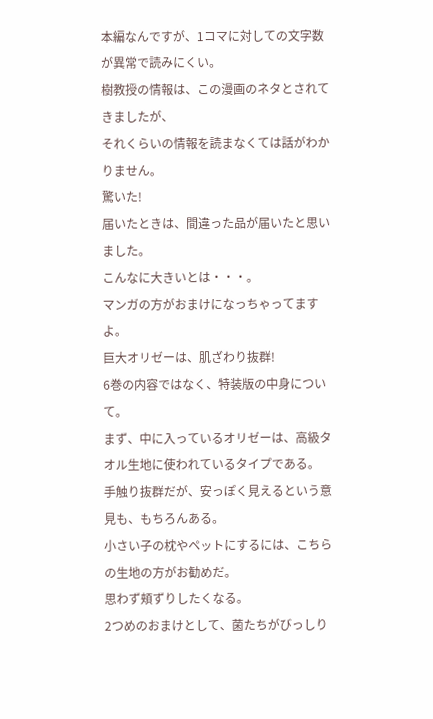本編なんですが、1コマに対しての文字数が異常で読みにくい。
樹教授の情報は、この漫画のネタとされてきましたが、
それくらいの情報を読まなくては話がわかりません。
驚いた!
届いたときは、間違った品が届いたと思いました。
こんなに大きいとは・・・。
マンガの方がおまけになっちゃってますよ。
巨大オリゼーは、肌ざわり抜群!
6巻の内容ではなく、特装版の中身について。
まず、中に入っているオリゼーは、高級タオル生地に使われているタイプである。
手触り抜群だが、安っぽく見えるという意見も、もちろんある。
小さい子の枕やペットにするには、こちらの生地の方がお勧めだ。
思わず頬ずりしたくなる。
2つめのおまけとして、菌たちがびっしり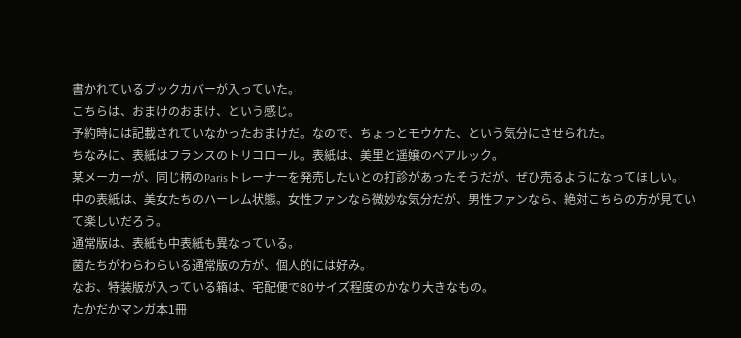書かれているブックカバーが入っていた。
こちらは、おまけのおまけ、という感じ。
予約時には記載されていなかったおまけだ。なので、ちょっとモウケた、という気分にさせられた。
ちなみに、表紙はフランスのトリコロール。表紙は、美里と遥嬢のペアルック。
某メーカーが、同じ柄のParisトレーナーを発売したいとの打診があったそうだが、ぜひ売るようになってほしい。
中の表紙は、美女たちのハーレム状態。女性ファンなら微妙な気分だが、男性ファンなら、絶対こちらの方が見ていて楽しいだろう。
通常版は、表紙も中表紙も異なっている。
菌たちがわらわらいる通常版の方が、個人的には好み。
なお、特装版が入っている箱は、宅配便で80サイズ程度のかなり大きなもの。
たかだかマンガ本1冊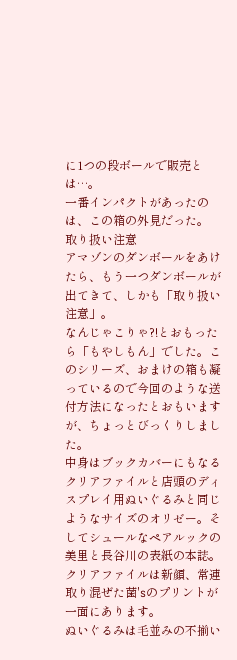に1つの段ボールで販売とは…。
一番インパクトがあったのは、この箱の外見だった。
取り扱い注意
アマゾンのダンボールをあけたら、もう一つダンボールが出てきて、しかも「取り扱い注意」。
なんじゃこりゃ?!とおもったら「もやしもん」でした。このシリーズ、おまけの箱も凝っているので今回のような送付方法になったとおもいますが、ちょっとびっくりしました。
中身はブックカバーにもなるクリアファイルと店頭のディスプレイ用ぬいぐるみと同じようなサイズのオリゼー。そしてシュールなペアルックの美里と長谷川の表紙の本誌。
クリアファイルは新顔、常連取り混ぜた菌'sのプリントが一面にあります。
ぬいぐるみは毛並みの不揃い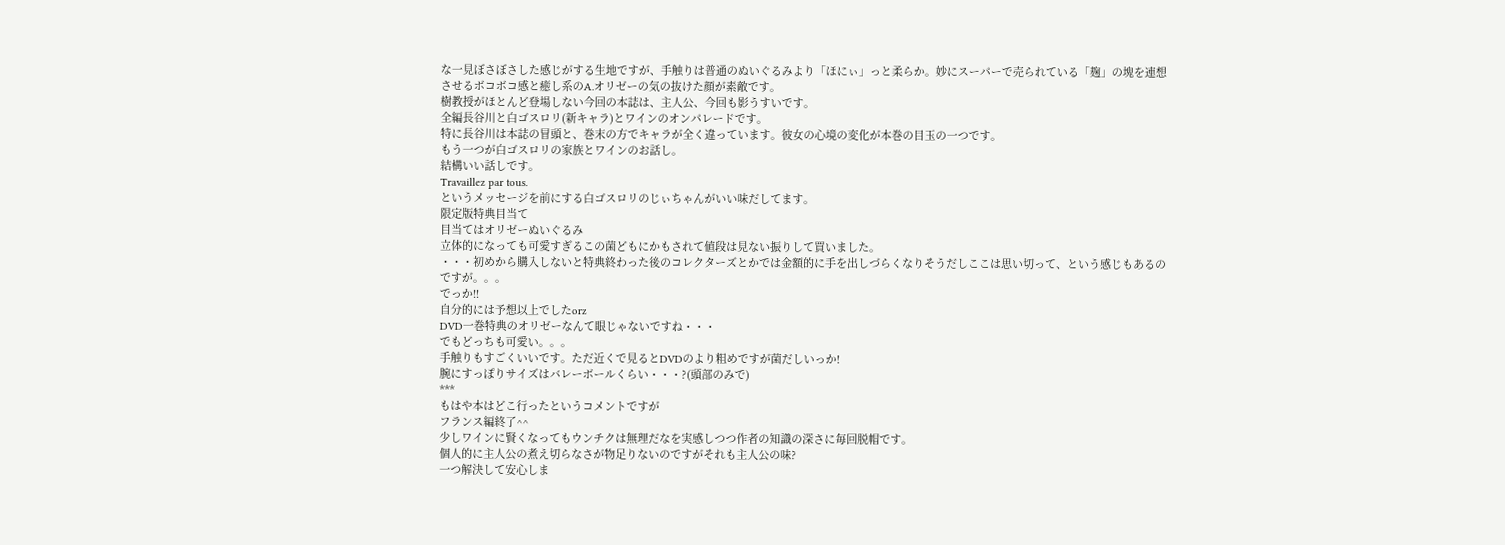な一見ぼさぼさした感じがする生地ですが、手触りは普通のぬいぐるみより「ほにぃ」っと柔らか。妙にスーパーで売られている「麹」の塊を連想させるボコボコ感と癒し系のA.オリゼーの気の抜けた顔が素敵です。
樹教授がほとんど登場しない今回の本誌は、主人公、今回も影うすいです。
全編長谷川と白ゴスロリ(新キャラ)とワインのオンパレードです。
特に長谷川は本誌の冒頭と、巻末の方でキャラが全く違っています。彼女の心境の変化が本巻の目玉の一つです。
もう一つが白ゴスロリの家族とワインのお話し。
結構いい話しです。
Travaillez par tous.
というメッセージを前にする白ゴスロリのじぃちゃんがいい味だしてます。
限定版特典目当て
目当てはオリゼーぬいぐるみ
立体的になっても可愛すぎるこの菌どもにかもされて値段は見ない振りして買いました。
・・・初めから購入しないと特典終わった後のコレクターズとかでは金額的に手を出しづらくなりそうだしここは思い切って、という感じもあるのですが。。。
でっか!!
自分的には予想以上でしたorz
DVD一巻特典のオリゼーなんて眼じゃないですね・・・
でもどっちも可愛い。。。
手触りもすごくいいです。ただ近くで見るとDVDのより粗めですが菌だしいっか!
腕にすっぽりサイズはバレーボールくらい・・・?(頭部のみで)
***
もはや本はどこ行ったというコメントですが
フランス編終了^^
少しワインに賢くなってもウンチクは無理だなを実感しつつ作者の知識の深さに毎回脱帽です。
個人的に主人公の煮え切らなさが物足りないのですがそれも主人公の味?
一つ解決して安心しま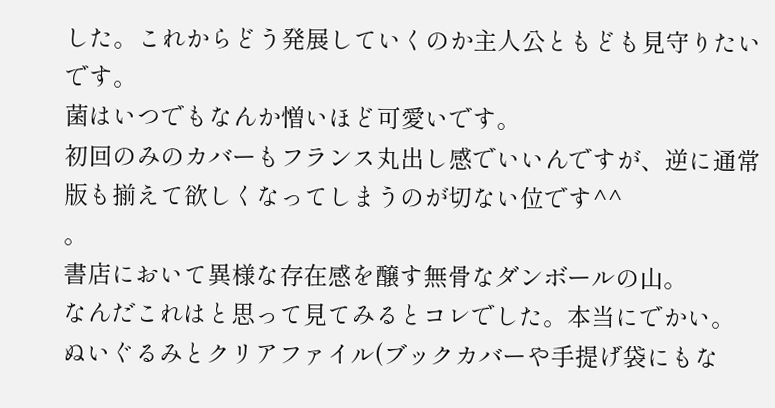した。これからどう発展していくのか主人公ともども見守りたいです。
菌はいつでもなんか憎いほど可愛いです。
初回のみのカバーもフランス丸出し感でいいんですが、逆に通常版も揃えて欲しくなってしまうのが切ない位です^^
。
書店において異様な存在感を醸す無骨なダンボールの山。
なんだこれはと思って見てみるとコレでした。本当にでかい。
ぬいぐるみとクリアファイル(ブックカバーや手提げ袋にもな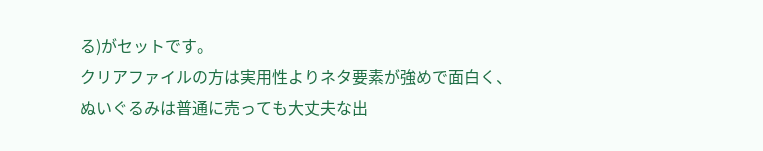る)がセットです。
クリアファイルの方は実用性よりネタ要素が強めで面白く、
ぬいぐるみは普通に売っても大丈夫な出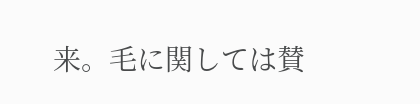来。毛に関しては賛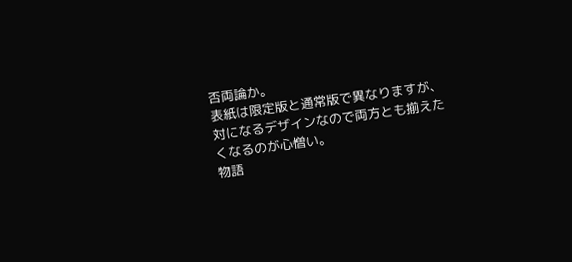否両論か。
表紙は限定版と通常版で異なりますが、
対になるデザインなので両方とも揃えたくなるのが心憎い。
物語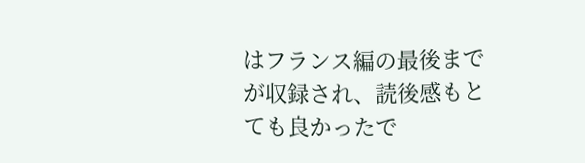はフランス編の最後までが収録され、読後感もとても良かったで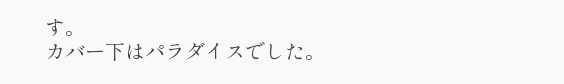す。
カバー下はパラダイスでした。